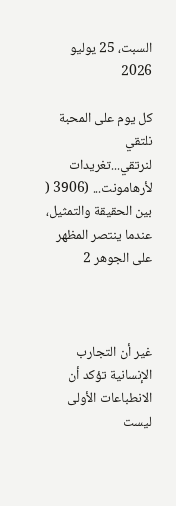السبت، 25 يوليو 2026

كل يوم على المحبة نلتقي لنرتقي...تغريدات  لأرهامونت... (3906 ( بين الحقيقة والتمثيل، عندما ينتصر المظهر على الجوهر 2



غير أن التجارب الإنسانية تؤكد أن الانطباعات الأولى ليست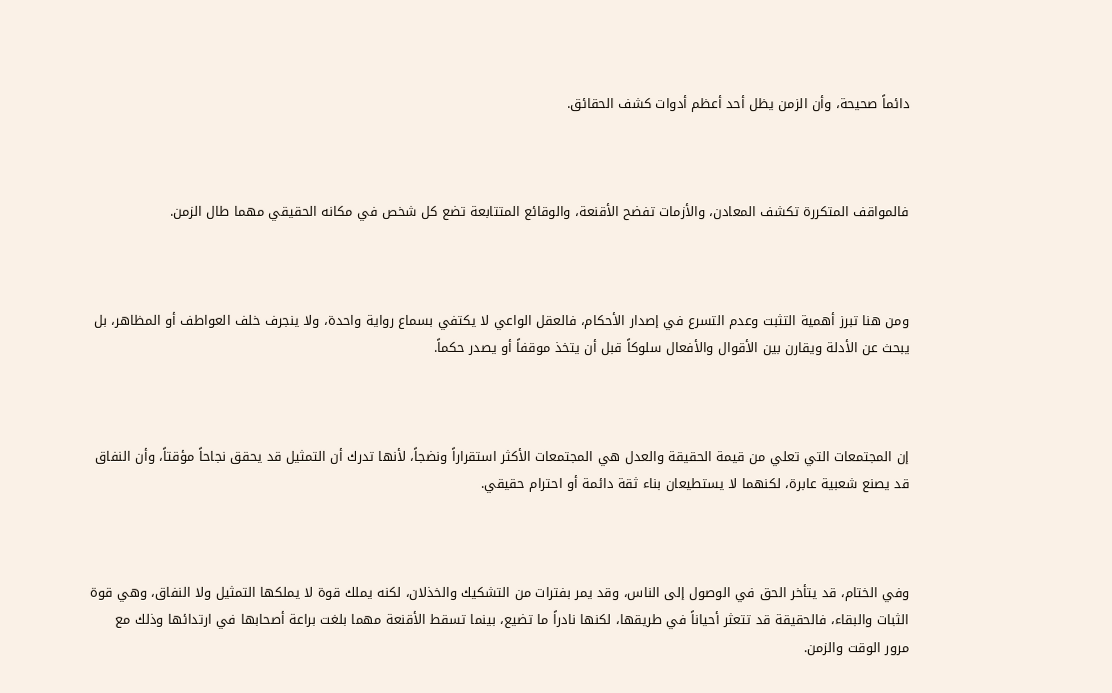دائماً صحيحة، وأن الزمن يظل أحد أعظم أدوات كشف الحقائق.



فالمواقف المتكررة تكشف المعادن، والأزمات تفضح الأقنعة، والوقائع المتتابعة تضع كل شخص في مكانه الحقيقي مهما طال الزمن.



ومن هنا تبرز أهمية التثبت وعدم التسرع في إصدار الأحكام، فالعقل الواعي لا يكتفي بسماع رواية واحدة، ولا ينجرف خلف العواطف أو المظاهر، بل يبحث عن الأدلة ويقارن بين الأقوال والأفعال سلوكاً قبل أن يتخذ موقفاً أو يصدر حكماً.



إن المجتمعات التي تعلي من قيمة الحقيقة والعدل هي المجتمعات الأكثر استقراراً ونضجاً، لأنها تدرك أن التمثيل قد يحقق نجاحاً مؤقتاً، وأن النفاق قد يصنع شعبية عابرة، لكنهما لا يستطيعان بناء ثقة دائمة أو احترام حقيقي.



وفي الختام، قد يتأخر الحق في الوصول إلى الناس، وقد يمر بفترات من التشكيك والخذلان، لكنه يملك قوة لا يملكها التمثيل ولا النفاق، وهي قوة الثبات والبقاء، فالحقيقة قد تتعثر أحياناً في طريقها، لكنها نادراً ما تضيع، بينما تسقط الأقنعة مهما بلغت براعة أصحابها في ارتدائها وذلك مع مرور الوقت والزمن.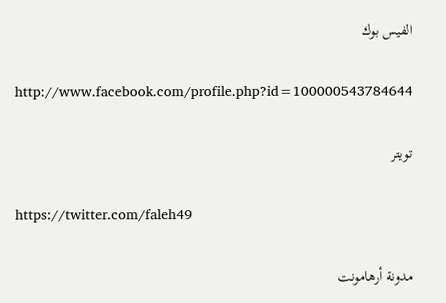الفيس بوك

http://www.facebook.com/profile.php?id=100000543784644

تويتر

https://twitter.com/faleh49

مدونة أرهامونت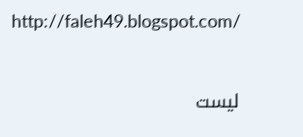http://faleh49.blogspot.com/



ليست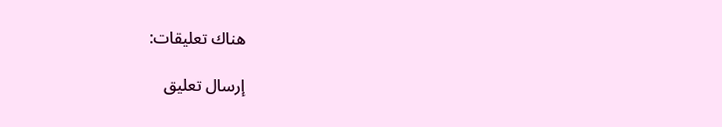هناك تعليقات:

إرسال تعليق